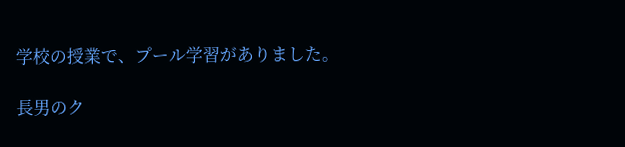学校の授業で、プール学習がありました。

長男のク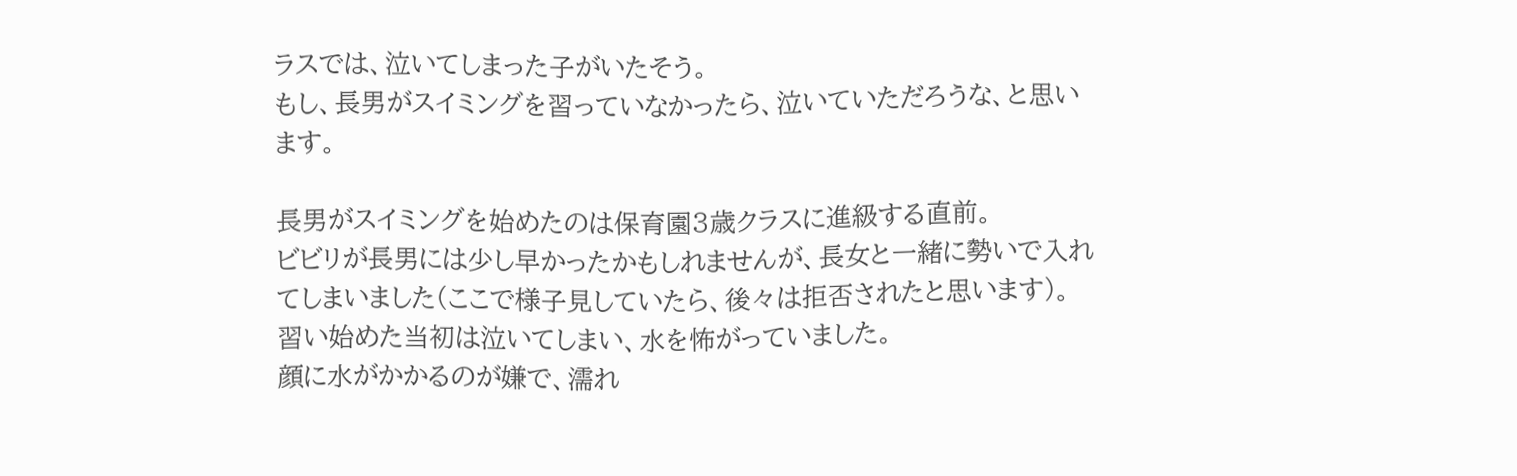ラスでは、泣いてしまった子がいたそう。
もし、長男がスイミングを習っていなかったら、泣いていただろうな、と思います。

長男がスイミングを始めたのは保育園3歳クラスに進級する直前。
ビビリが長男には少し早かったかもしれませんが、長女と一緒に勢いで入れてしまいました(ここで様子見していたら、後々は拒否されたと思います)。
習い始めた当初は泣いてしまい、水を怖がっていました。
顔に水がかかるのが嫌で、濡れ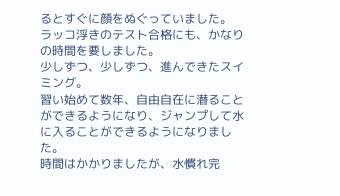るとすぐに顔をぬぐっていました。
ラッコ浮きのテスト合格にも、かなりの時間を要しました。
少しずつ、少しずつ、進んできたスイミング。
習い始めて数年、自由自在に潜ることができるようになり、ジャンプして水に入ることができるようになりました。
時間はかかりましたが、水慣れ完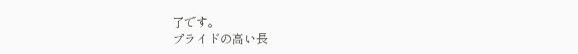了です。
プライドの高い長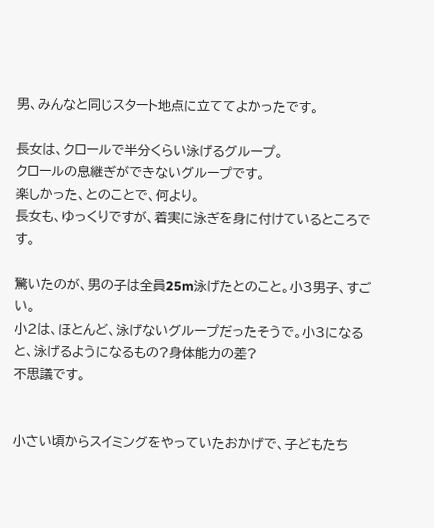男、みんなと同じスタート地点に立ててよかったです。

長女は、クロールで半分くらい泳げるグループ。
クロールの息継ぎができないグループです。
楽しかった、とのことで、何より。
長女も、ゆっくりですが、着実に泳ぎを身に付けているところです。

驚いたのが、男の子は全員25m泳げたとのこと。小3男子、すごい。
小2は、ほとんど、泳げないグループだったそうで。小3になると、泳げるようになるもの?身体能力の差?
不思議です。


小さい頃からスイミングをやっていたおかげで、子どもたち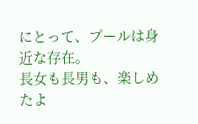にとって、プールは身近な存在。
長女も長男も、楽しめたよ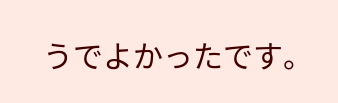うでよかったです。